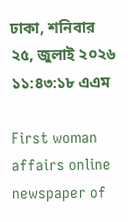ঢাকা, শনিবার ২৫, জুলাই ২০২৬ ১১:৪৩:১৮ এএম

First woman affairs online newspaper of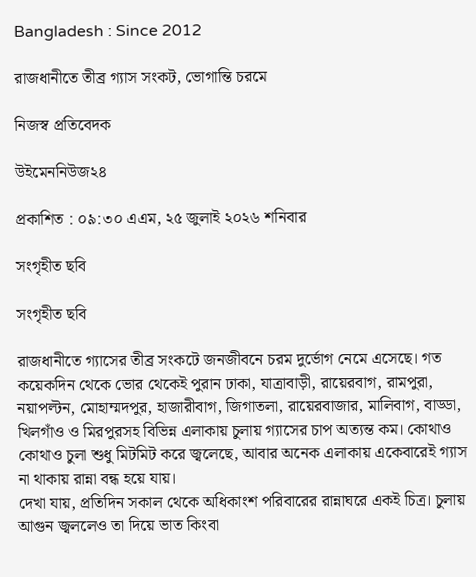Bangladesh : Since 2012

রাজধানীতে তীব্র গ্যাস সংকট, ভোগান্তি চরমে

নিজস্ব প্রতিবেদক

উইমেননিউজ২৪

প্রকাশিত : ০৯:৩০ এএম, ২৫ জুলাই ২০২৬ শনিবার

সংগৃহীত ছবি

সংগৃহীত ছবি

রাজধানীতে গ্যাসের তীব্র সংকটে জনজীবনে চরম দুর্ভোগ নেমে এসেছে। গত কয়েকদিন থেকে ভোর থেকেই পুরান ঢাকা, যাত্রাবাড়ী, রায়েরবাগ, রামপুরা, নয়াপল্টন, মোহাম্মদপুর, হাজারীবাগ, জিগাতলা, রায়েরবাজার, মালিবাগ, বাড্ডা, খিলগাঁও ও মিরপুরসহ বিভিন্ন এলাকায় চুলায় গ্যাসের চাপ অত্যন্ত কম। কোথাও কোথাও চুলা শুধু মিটমিট করে জ্বলেছে, আবার অনেক এলাকায় একেবারেই গ্যাস না থাকায় রান্না বন্ধ হয়ে যায়।
দেখা যায়, প্রতিদিন সকাল থেকে অধিকাংশ পরিবারের রান্নাঘরে একই চিত্র। চুলায় আগুন জ্বললেও তা দিয়ে ভাত কিংবা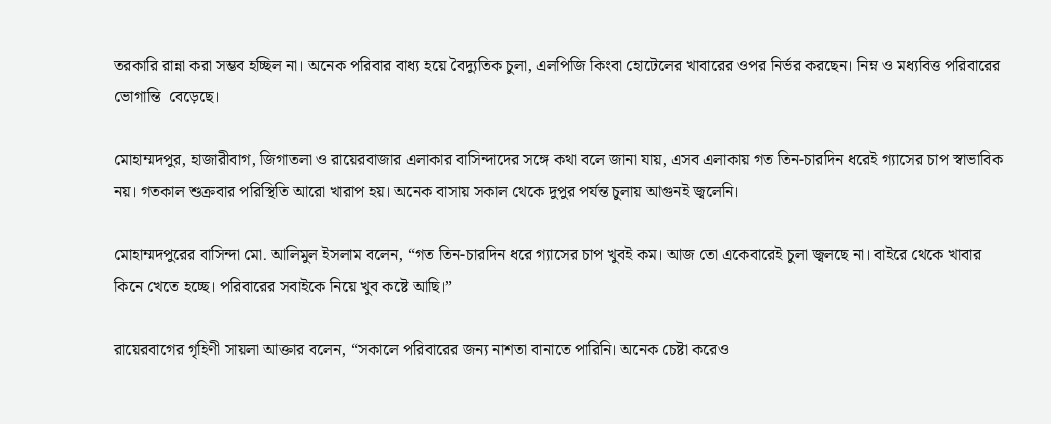তরকারি রান্না করা সম্ভব হচ্ছিল না। অনেক পরিবার বাধ্য হয়ে বৈদ্যুতিক চুলা, এলপিজি কিংবা হোটেলের খাবারের ওপর নির্ভর করছেন। নিম্ন ও মধ্যবিত্ত পরিবারের ভোগান্তি  বেড়েছে।

মোহাম্মদপুর, হাজারীবাগ, জিগাতলা ও রায়েরবাজার এলাকার বাসিন্দাদের সঙ্গে কথা বলে জানা যায়, এসব এলাকায় গত তিন-চারদিন ধরেই গ্যাসের চাপ স্বাভাবিক নয়। গতকাল শুক্রবার পরিস্থিতি আরো খারাপ হয়। অনেক বাসায় সকাল থেকে দুপুর পর্যন্ত চুলায় আগুনই জ্বলেনি।

মোহাম্মদপুরের বাসিন্দা মো. আলিমুল ইসলাম বলেন, “গত তিন-চারদিন ধরে গ্যাসের চাপ খুবই কম। আজ তো একেবারেই চুলা জ্বলছে না। বাইরে থেকে খাবার কিনে খেতে হচ্ছে। পরিবারের সবাইকে নিয়ে খুব কষ্টে আছি।”

রায়েরবাগের গৃহিণী সায়লা আক্তার বলেন, “সকালে পরিবারের জন্য নাশতা বানাতে পারিনি। অনেক চেষ্টা করেও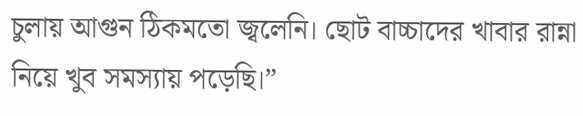চুলায় আগুন ঠিকমতো জ্বলেনি। ছোট বাচ্চাদের খাবার রান্না নিয়ে খুব সমস্যায় পড়েছি।”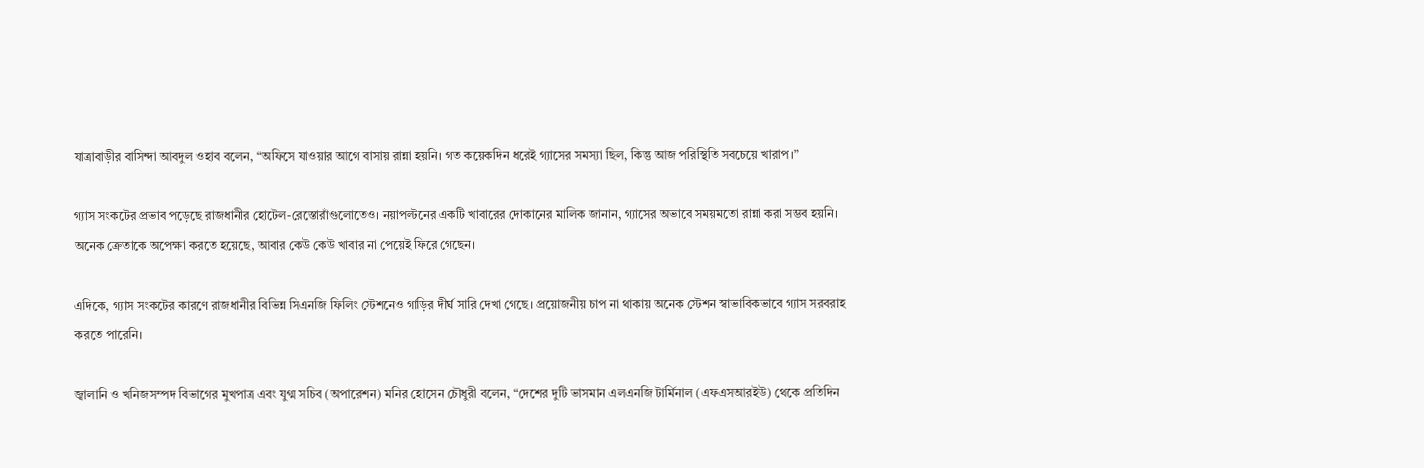যাত্রাবাড়ীর বাসিন্দা আবদুল ওহাব বলেন, “অফিসে যাওয়ার আগে বাসায় রান্না হয়নি। গত কয়েকদিন ধরেই গ্যাসের সমস্যা ছিল, কিন্তু আজ পরিস্থিতি সবচেয়ে খারাপ।”

গ্যাস সংকটের প্রভাব পড়েছে রাজধানীর হোটেল-রেস্তোরাঁগুলোতেও। নয়াপল্টনের একটি খাবারের দোকানের মালিক জানান, গ্যাসের অভাবে সময়মতো রান্না করা সম্ভব হয়নি। অনেক ক্রেতাকে অপেক্ষা করতে হয়েছে, আবার কেউ কেউ খাবার না পেয়েই ফিরে গেছেন।

এদিকে, গ্যাস সংকটের কারণে রাজধানীর বিভিন্ন সিএনজি ফিলিং স্টেশনেও গাড়ির দীর্ঘ সারি দেখা গেছে। প্রয়োজনীয় চাপ না থাকায় অনেক স্টেশন স্বাভাবিকভাবে গ্যাস সরবরাহ করতে পারেনি।

জ্বালানি ও খনিজসম্পদ বিভাগের মুখপাত্র এবং যুগ্ম সচিব (অপারেশন) মনির হোসেন চৌধুরী বলেন, “দেশের দুটি ভাসমান এলএনজি টার্মিনাল (এফএসআরইউ) থেকে প্রতিদিন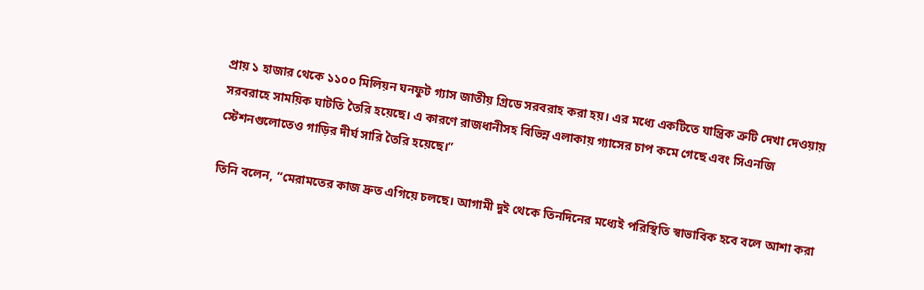প্রায় ১ হাজার থেকে ১১০০ মিলিয়ন ঘনফুট গ্যাস জাতীয় গ্রিডে সরবরাহ করা হয়। এর মধ্যে একটিতে যান্ত্রিক ত্রুটি দেখা দেওয়ায় সরবরাহে সাময়িক ঘাটতি তৈরি হয়েছে। এ কারণে রাজধানীসহ বিভিন্ন এলাকায় গ্যাসের চাপ কমে গেছে এবং সিএনজি স্টেশনগুলোতেও গাড়ির দীর্ঘ সারি তৈরি হয়েছে।”

তিনি বলেন, “মেরামতের কাজ দ্রুত এগিয়ে চলছে। আগামী দুই থেকে তিনদিনের মধ্যেই পরিস্থিতি স্বাভাবিক হবে বলে আশা করা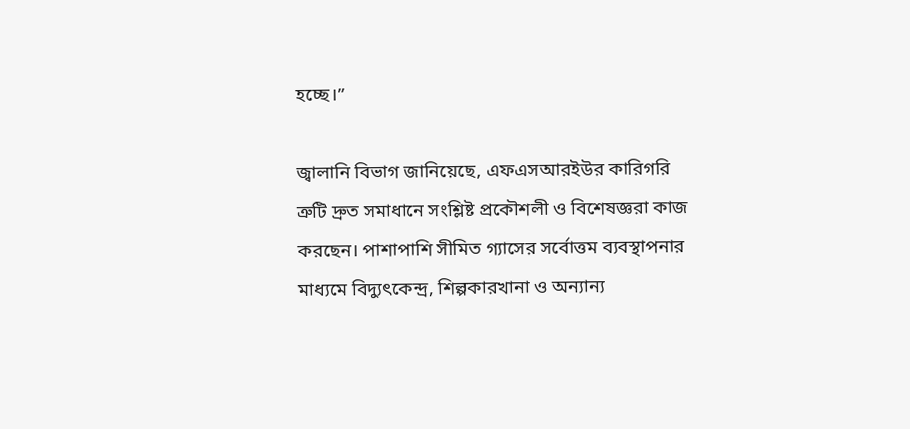হচ্ছে।”

জ্বালানি বিভাগ জানিয়েছে, এফএসআরইউর কারিগরি ত্রুটি দ্রুত সমাধানে সংশ্লিষ্ট প্রকৌশলী ও বিশেষজ্ঞরা কাজ করছেন। পাশাপাশি সীমিত গ্যাসের সর্বোত্তম ব্যবস্থাপনার মাধ্যমে বিদ্যুৎকেন্দ্র, শিল্পকারখানা ও অন্যান্য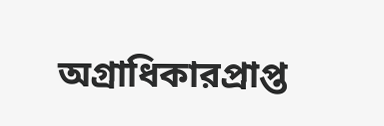অগ্রাধিকারপ্রাপ্ত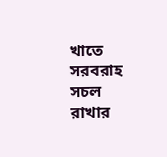খাতে সরবরাহ সচল রাখার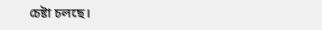চেষ্টা চলছে।